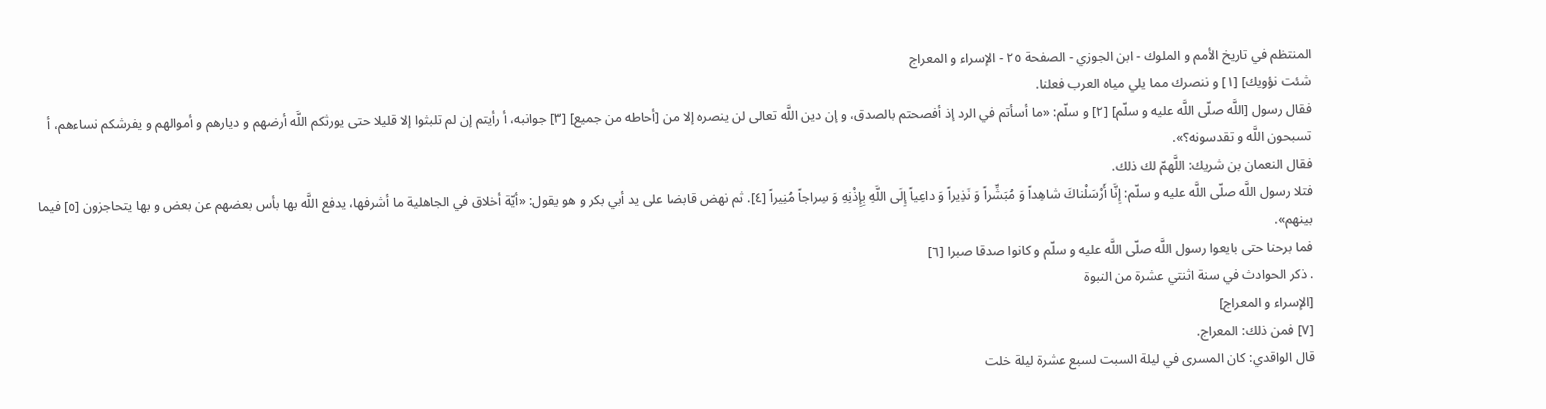المنتظم في تاريخ الأمم و الملوك - ابن الجوزي - الصفحة ٢٥ - الإسراء و المعراج
شئت نؤويك] [١] و ننصرك مما يلي مياه العرب فعلنا.
فقال رسول [اللَّه صلّى اللَّه عليه و سلّم] [٢] و سلّم: «ما أسأتم في الرد إذ أفصحتم بالصدق، و إن دين اللَّه تعالى لن ينصره إلا من [أحاطه من جميع] [٣] جوانبه، أ رأيتم إن لم تلبثوا إلا قليلا حتى يورثكم اللَّه أرضهم و ديارهم و أموالهم و يفرشكم نساءهم، أ تسبحون اللَّه و تقدسونه؟».
فقال النعمان بن شريك: اللَّهمّ لك ذلك.
فتلا رسول اللَّه صلّى اللَّه عليه و سلّم: إِنَّا أَرْسَلْناكَ شاهِداً وَ مُبَشِّراً وَ نَذِيراً وَ داعِياً إِلَى اللَّهِ بِإِذْنِهِ وَ سِراجاً مُنِيراً [٤]. ثم نهض قابضا على يد أبي بكر و هو يقول: «أيّة أخلاق في الجاهلية ما أشرفها، يدفع اللَّه بها بأس بعضهم عن بعض و بها يتحاجزون [٥] فيما بينهم».
فما برحنا حتى بايعوا رسول اللَّه صلّى اللَّه عليه و سلّم و كانوا صدقا صبرا [٦]
. ذكر الحوادث في سنة اثنتي عشرة من النبوة
[الإسراء و المعراج]
[٧] فمن ذلك: المعراج.
قال الواقدي: كان المسرى في ليلة السبت لسبع عشرة ليلة خلت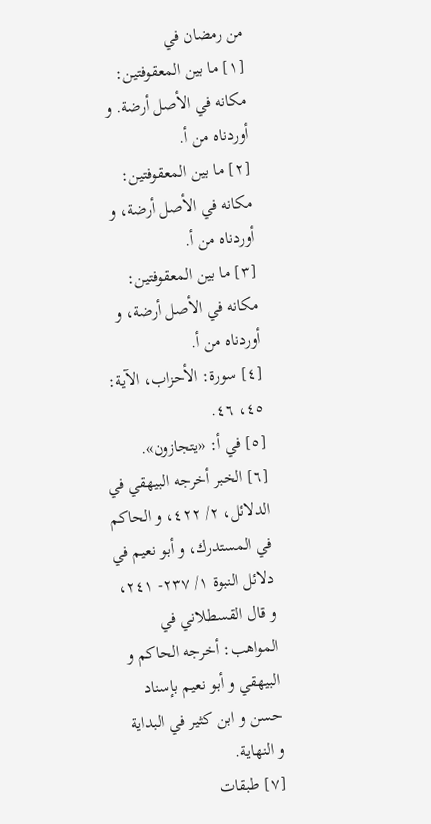من رمضان في
[١] ما بين المعقوفتين: مكانه في الأصل أرضة. و أوردناه من أ.
[٢] ما بين المعقوفتين: مكانه في الأصل أرضة، و أوردناه من أ.
[٣] ما بين المعقوفتين: مكانه في الأصل أرضة، و أوردناه من أ.
[٤] سورة: الأحزاب، الآية: ٤٥، ٤٦.
[٥] في أ: «يتجازون».
[٦] الخبر أخرجه البيهقي في الدلائل، ٢/ ٤٢٢، و الحاكم في المستدرك، و أبو نعيم في دلائل النبوة ١/ ٢٣٧- ٢٤١، و قال القسطلاني في المواهب: أخرجه الحاكم و البيهقي و أبو نعيم بإسناد حسن و ابن كثير في البداية و النهاية.
[٧] طبقات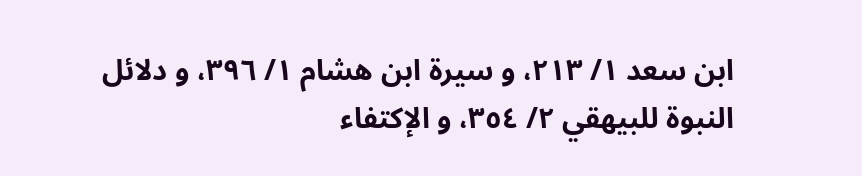ابن سعد ١/ ٢١٣، و سيرة ابن هشام ١/ ٣٩٦، و دلائل النبوة للبيهقي ٢/ ٣٥٤، و الإكتفاء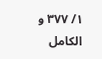١/ ٣٧٧ و الكامل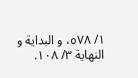١/ ٥٧٨، و البداية و النهاية ٣/ ١٠٨.